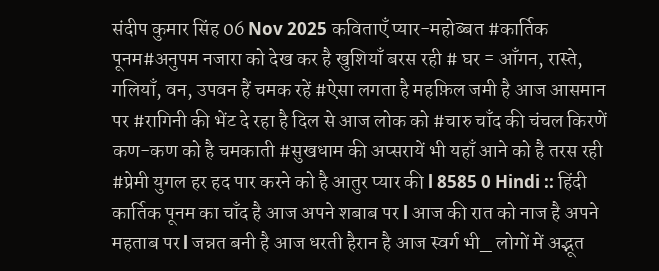संदीप कुमार सिंह 06 Nov 2025 कविताएँ प्यार-महोब्बत #कार्तिक पूनम#अनुपम नजारा को देख कर है खुशियाँ बरस रही # घर = आँगन, रास्ते, गलियाँ, वन, उपवन हैं चमक रहें #ऐसा लगता है महफ़िल जमी है आज आसमान पर #रागिनी की भेंट दे रहा है दिल से आज लोक को #चारु चाँद की चंचल किरणें कण-कण को है चमकाती #सुखधाम की अप्सरायें भी यहाँ आने को है तरस रही #प्रेमी युगल हर हद पार करने को है आतुर प्यार की l 8585 0 Hindi :: हिंदी
कार्तिक पूनम का चाँद है आज अपने शबाब पर l आज की रात को नाज है अपने महताब पर l जन्नत बनी है आज धरती हैरान है आज स्वर्ग भी_ लोगों में अद्भूत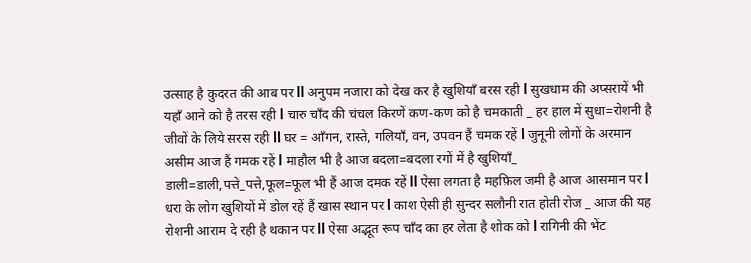उत्साह है कुदरत की आब पर ll अनुपम नजारा को देख कर है खुशियाँ बरस रही l सुखधाम की अप्सरायें भी यहाँ आने को है तरस रही l चारु चाँद की चंचल किरणें कण-कण को है चमकाती _ हर हाल में सुधा=रोशनी है जीवों के लिये सरस रही ll घर = आँगन, रास्ते, गलियाँ, वन, उपवन हैं चमक रहें l जुनूनी लोगों के अरमान असीम आज हैं गमक रहें l माहौल भी है आज बदला=बदला रगों में है खुशियाँ_ डाली=डाली,पत्ते_पत्ते,फूल=फूल भी हैं आज दमक रहें ll ऐसा लगता है महफ़िल जमी है आज आसमान पर l धरा के लोग खुशियों में डोल रहें हैं खास स्थान पर l काश ऐसी ही सुन्दर सलौनी रात होती रोज _ आज की यह रोशनी आराम दे रही है थकान पर ll ऐसा अद्भूत रूप चाँद का हर लेता है शोक को l रागिनी की भेंट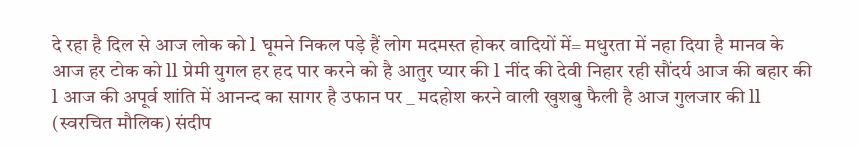दे रहा है दिल से आज लोक को l घूमने निकल पड़े हैं लोग मदमस्त होकर वादियों में= मधुरता में नहा दिया है मानव के आज हर टोक को ll प्रेमी युगल हर हद पार करने को है आतुर प्यार की l नींद की देवी निहार रही सौंदर्य आज की बहार की l आज की अपूर्व शांति में आनन्द का सागर है उफान पर _ मदहोश करने वाली खुशबु फैली है आज गुलजार की ll (स्वरचित मौलिक) संदीप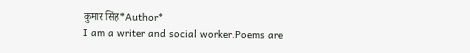कुमार सिंह*Author*
I am a writer and social worker.Poems are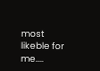most likeble for me....